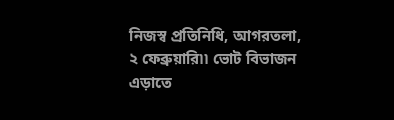নিজস্ব প্রতিনিধি, আগরতলা, ২ ফেব্রুয়ারি৷৷ ভোট বিভাজন এড়াতে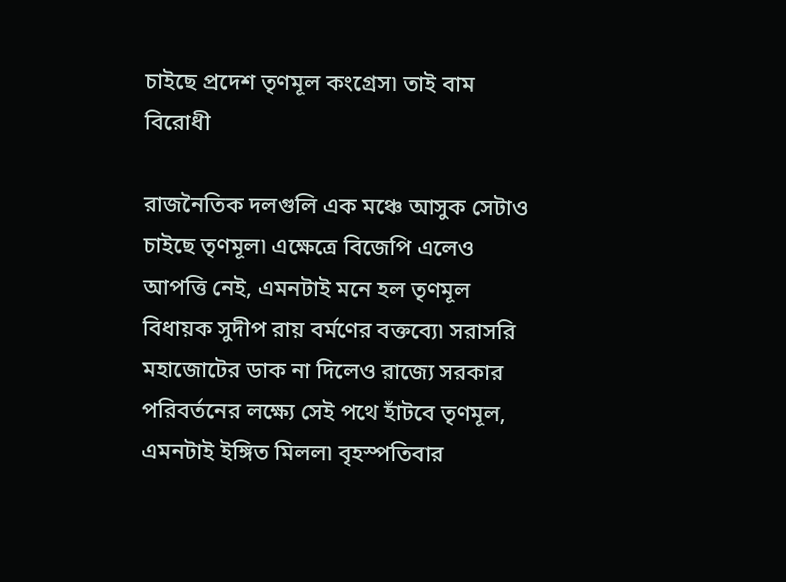চাইছে প্রদেশ তৃণমূল কংগ্রেস৷ তাই বাম বিরোধী

রাজনৈতিক দলগুলি এক মঞ্চে আসুক সেটাও চাইছে তৃণমূল৷ এক্ষেত্রে বিজেপি এলেও আপত্তি নেই, এমনটাই মনে হল তৃণমূল বিধায়ক সুদীপ রায় বর্মণের বক্তব্যে৷ সরাসরি মহাজোটের ডাক না দিলেও রাজ্যে সরকার পরিবর্তনের লক্ষ্যে সেই পথে হাঁটবে তৃণমূল, এমনটাই ইঙ্গিত মিলল৷ বৃহস্পতিবার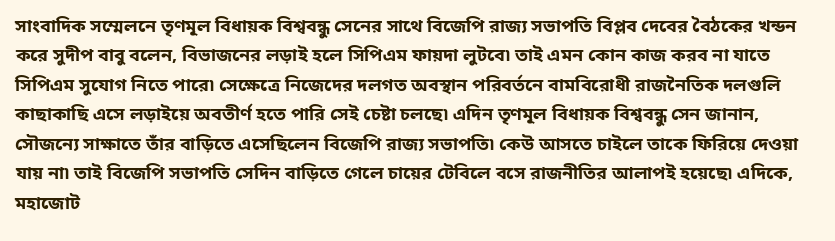সাংবাদিক সম্মেলনে তৃণমূল বিধায়ক বিশ্ববন্ধু সেনের সাথে বিজেপি রাজ্য সভাপতি বিপ্লব দেবের বৈঠকের খন্ডন করে সুদীপ বাবু বলেন, বিভাজনের লড়াই হলে সিপিএম ফায়দা লুটবে৷ তাই এমন কোন কাজ করব না যাতে সিপিএম সুযোগ নিতে পারে৷ সেক্ষেত্রে নিজেদের দলগত অবস্থান পরিবর্তনে বামবিরোধী রাজনৈতিক দলগুলি কাছাকাছি এসে লড়াইয়ে অবতীর্ণ হতে পারি সেই চেষ্টা চলছে৷ এদিন তৃণমূল বিধায়ক বিশ্ববন্ধু সেন জানান, সৌজন্যে সাক্ষাতে তাঁর বাড়িতে এসেছিলেন বিজেপি রাজ্য সভাপতি৷ কেউ আসতে চাইলে তাকে ফিরিয়ে দেওয়া যায় না৷ তাই বিজেপি সভাপতি সেদিন বাড়িতে গেলে চায়ের টেবিলে বসে রাজনীতির আলাপই হয়েছে৷ এদিকে, মহাজোট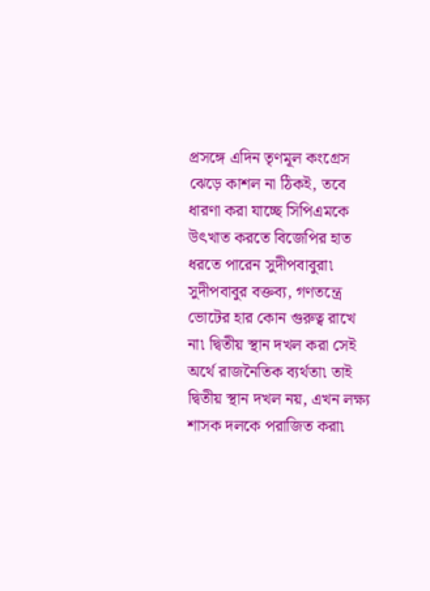প্রসঙ্গে এদিন তৃণমূল কংগ্রেস ঝেড়ে কাশল না ঠিকই, তবে ধারণা করা যাচ্ছে সিপিএমকে উৎখাত করতে বিজেপির হাত ধরতে পারেন সুদীপবাবুরা৷
সুদীপবাবুর বক্তব্য, গণতন্ত্রে ভোটের হার কোন গুরুত্ব রাখে না৷ দ্বিতীয় স্থান দখল করা সেই অর্থে রাজনৈতিক ব্যর্থতা৷ তাই দ্বিতীয় স্থান দখল নয়, এখন লক্ষ্য শাসক দলকে পরাজিত করা৷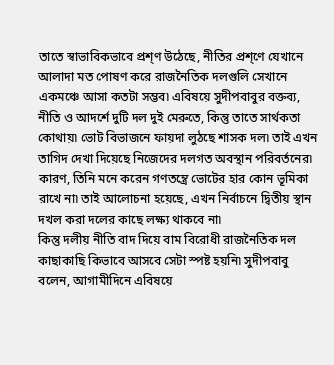তাতে স্বাভাবিকভাবে প্রশ্ণ উঠেছে, নীতির প্রশ্ণে যেখানে আলাদা মত পোষণ করে রাজনৈতিক দলগুলি সেখানে একমঞ্চে আসা কতটা সম্ভব৷ এবিষয়ে সুদীপবাবুর বক্তব্য, নীতি ও আদর্শে দুটি দল দুই মেরুতে, কিন্তু তাতে সার্থকতা কোথায়৷ ভোট বিভাজনে ফায়দা লুঠছে শাসক দল৷ তাই এখন তাগিদ দেখা দিয়েছে নিজেদের দলগত অবস্থান পরিবর্তনের৷ কারণ, তিনি মনে করেন গণতন্ত্রে ভোটের হার কোন ভূমিকা রাখে না৷ তাই আলোচনা হয়েছে, এখন নির্বাচনে দ্বিতীয় স্থান দখল করা দলের কাছে লক্ষ্য থাকবে না৷
কিন্তু দলীয় নীতি বাদ দিয়ে বাম বিরোধী রাজনৈতিক দল কাছাকাছি কিভাবে আসবে সেটা স্পষ্ট হয়নি৷ সুদীপবাবু বলেন, আগামীদিনে এবিষয়ে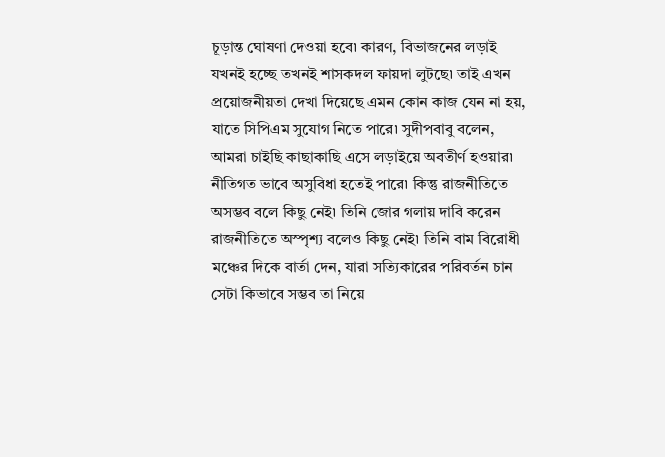চূড়ান্ত ঘোষণা দেওয়া হবে৷ কারণ, বিভাজনের লড়াই যখনই হচ্ছে তখনই শাসকদল ফায়দা লুটছে৷ তাই এখন প্রয়োজনীয়তা দেখা দিয়েছে এমন কোন কাজ যেন না হয়, যাতে সিপিএম সুযোগ নিতে পারে৷ সুদীপবাবু বলেন, আমরা চাইছি কাছাকাছি এসে লড়াইয়ে অবতীর্ণ হওয়ার৷ নীতিগত ভাবে অসুবিধা হতেই পারে৷ কিন্তু রাজনীতিতে অসম্ভব বলে কিছু নেই৷ তিনি জোর গলায় দাবি করেন রাজনীতিতে অস্পৃশ্য বলেও কিছু নেই৷ তিনি বাম বিরোধী মঞ্চের দিকে বার্তা দেন, যারা সত্যিকারের পরিবর্তন চান সেটা কিভাবে সম্ভব তা নিয়ে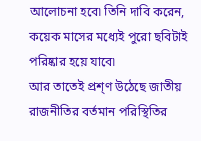আলোচনা হবে৷ তিনি দাবি করেন, কয়েক মাসের মধ্যেই পুরো ছবিটাই পরিষ্কার হয়ে যাবে৷
আর তাতেই প্রশ্ণ উঠেছে জাতীয় রাজনীতির বর্তমান পরিস্থিতির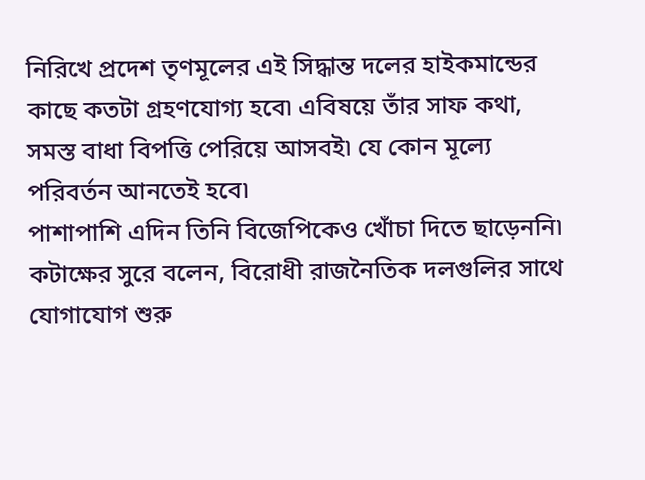নিরিখে প্রদেশ তৃণমূলের এই সিদ্ধান্ত দলের হাইকমান্ডের কাছে কতটা গ্রহণযোগ্য হবে৷ এবিষয়ে তাঁর সাফ কথা, সমস্ত বাধা বিপত্তি পেরিয়ে আসবই৷ যে কোন মূল্যে পরিবর্তন আনতেই হবে৷
পাশাপাশি এদিন তিনি বিজেপিকেও খোঁচা দিতে ছাড়েননি৷ কটাক্ষের সুরে বলেন, বিরোধী রাজনৈতিক দলগুলির সাথে যোগাযোগ শুরু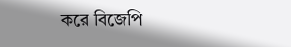করে বিজেপি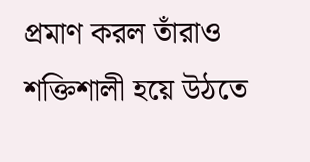প্রমাণ করল তাঁরাও শক্তিশালী হয়ে উঠতে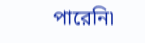পারেনি৷